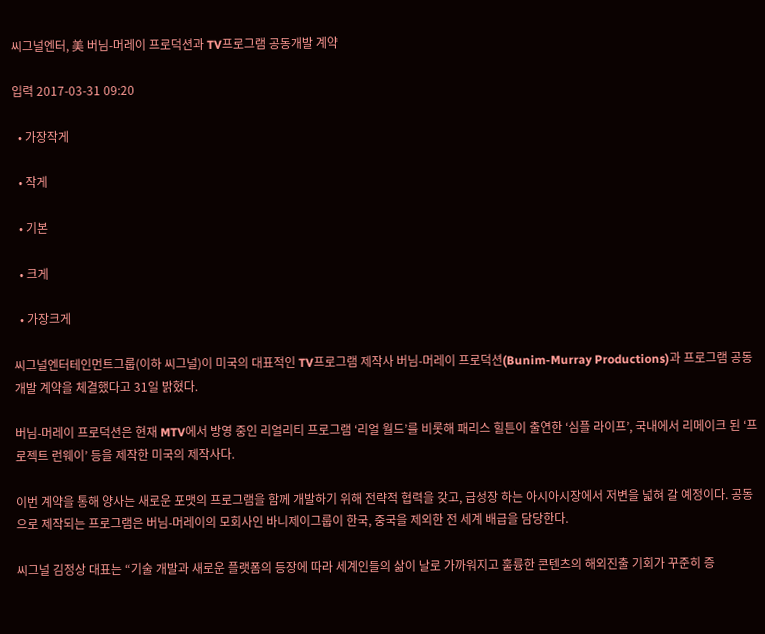씨그널엔터, 美 버님-머레이 프로덕션과 TV프로그램 공동개발 계약

입력 2017-03-31 09:20

  • 가장작게

  • 작게

  • 기본

  • 크게

  • 가장크게

씨그널엔터테인먼트그룹(이하 씨그널)이 미국의 대표적인 TV프로그램 제작사 버님-머레이 프로덕션(Bunim-Murray Productions)과 프로그램 공동개발 계약을 체결했다고 31일 밝혔다.

버님-머레이 프로덕션은 현재 MTV에서 방영 중인 리얼리티 프로그램 ‘리얼 월드’를 비롯해 패리스 힐튼이 출연한 ‘심플 라이프’, 국내에서 리메이크 된 ‘프로젝트 런웨이’ 등을 제작한 미국의 제작사다.

이번 계약을 통해 양사는 새로운 포맷의 프로그램을 함께 개발하기 위해 전략적 협력을 갖고, 급성장 하는 아시아시장에서 저변을 넓혀 갈 예정이다. 공동으로 제작되는 프로그램은 버님-머레이의 모회사인 바니제이그룹이 한국, 중국을 제외한 전 세계 배급을 담당한다.

씨그널 김정상 대표는 “기술 개발과 새로운 플랫폼의 등장에 따라 세계인들의 삶이 날로 가까워지고 훌륭한 콘텐츠의 해외진출 기회가 꾸준히 증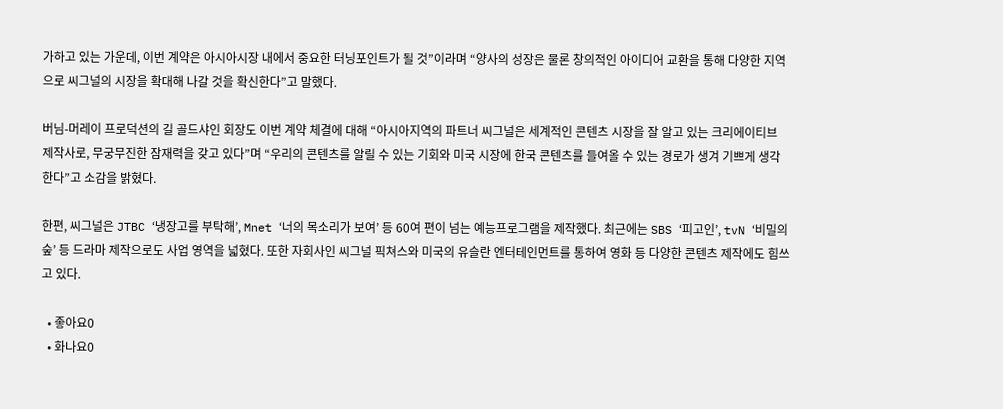가하고 있는 가운데, 이번 계약은 아시아시장 내에서 중요한 터닝포인트가 될 것”이라며 “양사의 성장은 물론 창의적인 아이디어 교환을 통해 다양한 지역으로 씨그널의 시장을 확대해 나갈 것을 확신한다”고 말했다.

버님-머레이 프로덕션의 길 골드샤인 회장도 이번 계약 체결에 대해 “아시아지역의 파트너 씨그널은 세계적인 콘텐츠 시장을 잘 알고 있는 크리에이티브 제작사로, 무궁무진한 잠재력을 갖고 있다”며 “우리의 콘텐츠를 알릴 수 있는 기회와 미국 시장에 한국 콘텐츠를 들여올 수 있는 경로가 생겨 기쁘게 생각한다”고 소감을 밝혔다.

한편, 씨그널은 JTBC ‘냉장고를 부탁해’, Mnet ‘너의 목소리가 보여’ 등 60여 편이 넘는 예능프로그램을 제작했다. 최근에는 SBS ‘피고인’, tvN ‘비밀의 숲’ 등 드라마 제작으로도 사업 영역을 넓혔다. 또한 자회사인 씨그널 픽쳐스와 미국의 유슬란 엔터테인먼트를 통하여 영화 등 다양한 콘텐츠 제작에도 힘쓰고 있다.

  • 좋아요0
  • 화나요0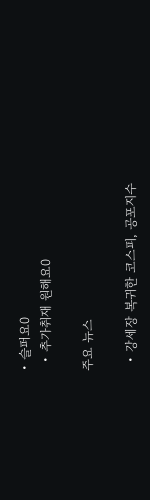• 슬퍼요0
  • 추가취재 원해요0

주요 뉴스

  • 강세장 복귀한 코스피, 공포지수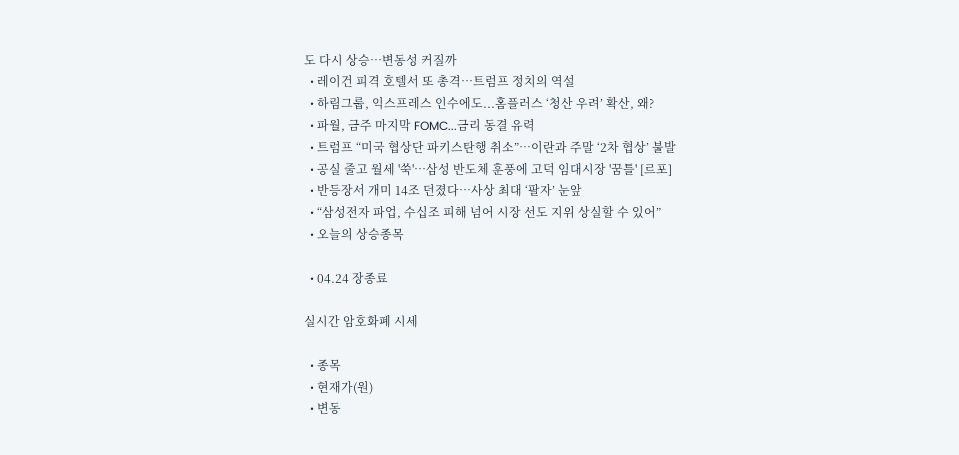도 다시 상승⋯변동성 커질까
  • 레이건 피격 호텔서 또 총격…트럼프 정치의 역설
  • 하림그룹, 익스프레스 인수에도...홈플러스 ‘청산 우려’ 확산, 왜?
  • 파월, 금주 마지막 FOMC...금리 동결 유력
  • 트럼프 “미국 협상단 파키스탄행 취소”…이란과 주말 ‘2차 협상’ 불발
  • 공실 줄고 월세 '쑥'…삼성 반도체 훈풍에 고덕 임대시장 '꿈틀' [르포]
  • 반등장서 개미 14조 던졌다…사상 최대 ‘팔자’ 눈앞
  • “삼성전자 파업, 수십조 피해 넘어 시장 선도 지위 상실할 수 있어”
  • 오늘의 상승종목

  • 04.24 장종료

실시간 암호화폐 시세

  • 종목
  • 현재가(원)
  • 변동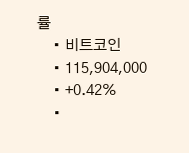률
    • 비트코인
    • 115,904,000
    • +0.42%
    •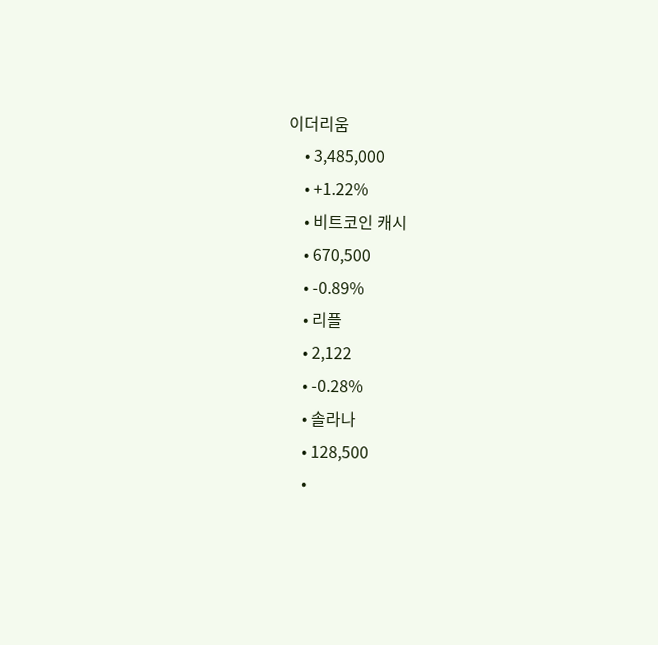이더리움
    • 3,485,000
    • +1.22%
    • 비트코인 캐시
    • 670,500
    • -0.89%
    • 리플
    • 2,122
    • -0.28%
    • 솔라나
    • 128,500
    •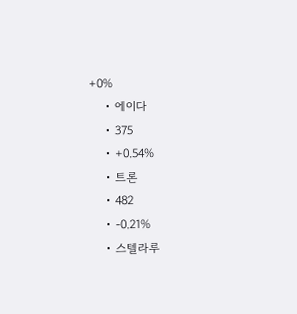+0%
    • 에이다
    • 375
    • +0.54%
    • 트론
    • 482
    • -0.21%
    • 스텔라루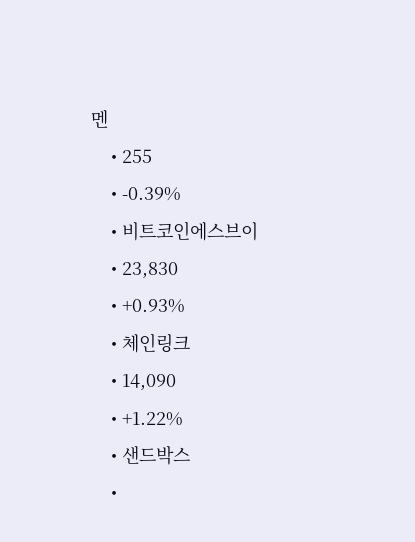멘
    • 255
    • -0.39%
    • 비트코인에스브이
    • 23,830
    • +0.93%
    • 체인링크
    • 14,090
    • +1.22%
    • 샌드박스
    •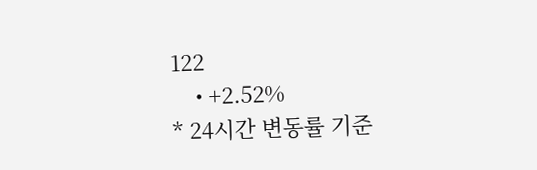122
    • +2.52%
* 24시간 변동률 기준